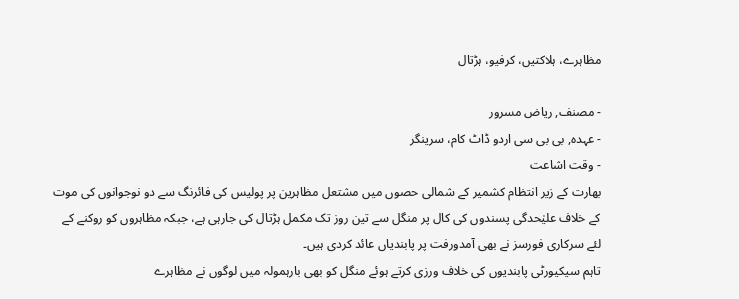مظاہرے، ہلاکتیں، کرفیو، ہڑتال

- مصنف, ریاض مسرور
- عہدہ, بی بی سی اردو ڈاٹ کام، سرینگر
- وقت اشاعت
بھارت کے زیر انتظام کشمیر کے شمالی حصوں میں مشتعل مظاہرین پر پولیس کی فائرنگ سے دو نوجوانوں کی موت کے خلاف علیٰحدگی پسندوں کی کال پر منگل سے تین روز تک مکمل ہڑتال کی جارہی ہے، جبکہ مظاہروں کو روکنے کے لئے سرکاری فورسز نے بھی آمدورفت پر پابندیاں عائد کردی ہیں۔
تاہم سیکیورٹی پابندیوں کی خلاف ورزی کرتے ہوئے منگل کو بھی بارہمولہ میں لوگوں نے مظاہرے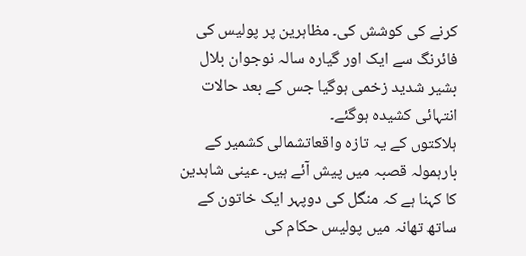کرنے کی کوشش کی۔ مظاہرین پر پولیس کی فائرنگ سے ایک اور گیارہ سالہ نوجوان بلال بشیر شدید زخمی ہوگیا جس کے بعد حالات انتہائی کشیدہ ہوگئے۔
ہلاکتوں کے یہ تازہ واقعاتشمالی کشمیر کے بارہمولہ قصبہ میں پیش آئے ہیں۔ عینی شاہدین کا کہنا ہے کہ منگل کی دوپہر ایک خاتون کے ساتھ تھانہ میں پولیس حکام کی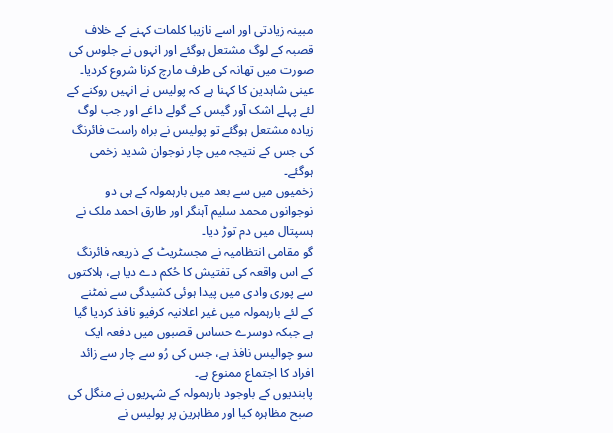مبینہ زیادتی اور اسے نازیبا کلمات کہنے کے خلاف قصبہ کے لوگ مشتعل ہوگئے اور انہوں نے جلوس کی صورت میں تھانہ کی طرف مارچ کرنا شروع کردیا۔
عینی شاہدین کا کہنا ہے کہ پولیس نے انہیں روکنے کے لئے پہلے اشک آور گیس کے گولے داغے اور جب لوگ زیادہ مشتعل ہوگئے تو پولیس نے براہ راست فائرنگ کی جس کے نتیجہ میں چار نوجوان شدید زخمی ہوگئے۔
زخمیوں میں سے بعد میں بارہمولہ کے ہی دو نوجوانوں محمد سلیم آہنگر اور طارق احمد ملک نے ہسپتال میں دم توڑ دیا۔
گو مقامی انتظامیہ نے مجسٹریٹ کے ذریعہ فائرنگ کے اس واقعہ کی تفتیش کا حُکم دے دیا ہے، ہلاکتوں سے پوری وادی میں پیدا ہوئی کشیدگی سے نمٹنے کے لئے بارہمولہ میں غیر اعلانیہ کرفیو نافذ کردیا گیا ہے جبکہ دوسرے حساس قصبوں میں دفعہ ایک سو چوالیس نافذ ہے، جس کی رُو سے چار سے زائد افراد کا اجتماع ممنوع ہے۔
پابندیوں کے باوجود بارہمولہ کے شہریوں نے منگل کی صبح مظاہرہ کیا اور مظاہرین پر پولیس نے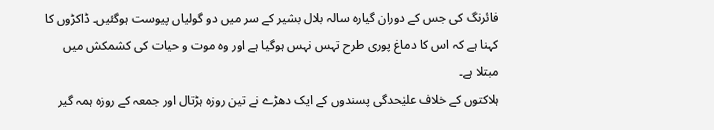فائرنگ کی جس کے دوران گیارہ سالہ بلال بشیر کے سر میں دو گولیاں پیوست ہوگئیں۔ ڈاکڑوں کا کہنا ہے کہ اس کا دماغ پوری طرح تہس نہس ہوگیا ہے اور وہ موت و حیات کی کشمکش میں مبتلا ہے۔
ہلاکتوں کے خلاف علیٰحدگی پسندوں کے ایک دھڑے نے تین روزہ ہڑتال اور جمعہ کے روزہ ہمہ گیر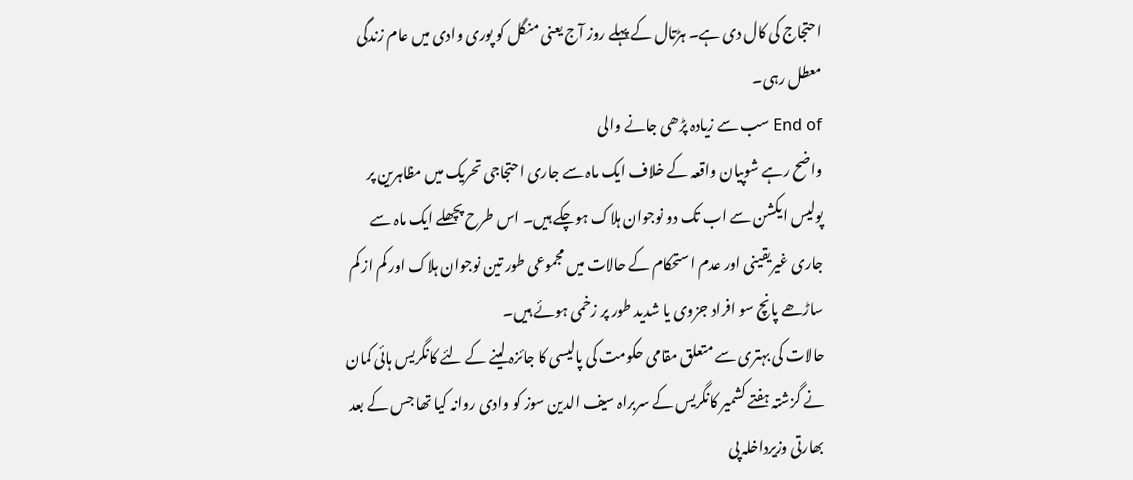احتجاج کی کال دی ہے۔ ہڑتال کے پہلے روز آج یعنی منگل کو پوری وادی میں عام زندگی معطل رہی۔
End of سب سے زیادہ پڑھی جانے والی
واضح رہے شوپیان واقعہ کے خلاف ایک ماہ سے جاری احتجاجی تحریک میں مظاہرین پر پولیس ایکشن سے اب تک دو نوجوان ہلاک ہوچکے ہیں۔ اس طرح پچھلے ایک ماہ سے جاری غیریقینی اور عدم استحکام کے حالات میں مجموعی طور تین نوجوان ہلاک اور کم از کم ساڑھے پانچ سو افراد جزوی یا شدید طور پر زخمی ہوئے ہیں۔
حالات کی بہتری سے متعلق مقامی حکومت کی پالیسی کا جائزہ لینے کے لئے کانگریس ہائی کمان نے گزشتہ ہفتے کشمیر کانگریس کے سربراہ سیف الدین سوز کو وادی روانہ کیا تھا جس کے بعد بھارتی وزیرداخلہ پی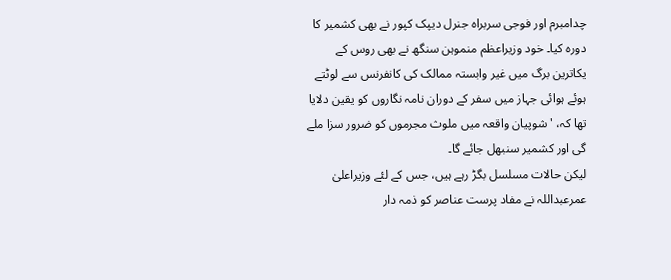چدامبرم اور فوجی سربراہ جنرل دیپک کپور نے بھی کشمیر کا دورہ کیا۔ خود وزیراعظم منموہن سنگھ نے بھی روس کے یکاترین برگ میں غیر وابستہ ممالک کی کانفرنس سے لوٹتے ہوئے ہوائی جہاز میں سفر کے دوران نامہ نگاروں کو یقین دلایا تھا کہ، 'شوپیان واقعہ میں ملوث مجرموں کو ضرور سزا ملے گی اور کشمیر سنبھل جائے گا۔
لیکن حالات مسلسل بگڑ رہے ہیں، جس کے لئے وزیراعلیٰ عمرعبداللہ نے مفاد پرست عناصر کو ذمہ دار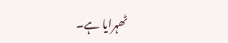ٹھہرایا ہے۔